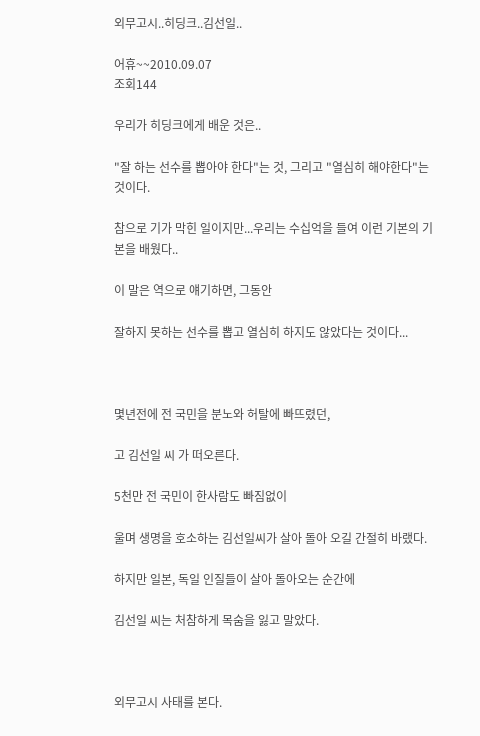외무고시..히딩크..김선일..

어휴~~2010.09.07
조회144

우리가 히딩크에게 배운 것은..

"잘 하는 선수를 뽑아야 한다"는 것, 그리고 "열심히 해야한다"는 것이다.

참으로 기가 막힌 일이지만...우리는 수십억을 들여 이런 기본의 기본을 배웠다..

이 말은 역으로 얘기하면, 그동안

잘하지 못하는 선수를 뽑고 열심히 하지도 않았다는 것이다...



몇년전에 전 국민을 분노와 허탈에 빠뜨렸던,

고 김선일 씨 가 떠오른다.

5천만 전 국민이 한사람도 빠짐없이

울며 생명을 호소하는 김선일씨가 살아 돌아 오길 간절히 바랬다.

하지만 일본, 독일 인질들이 살아 돌아오는 순간에

김선일 씨는 처참하게 목숨을 잃고 말았다.



외무고시 사태를 본다.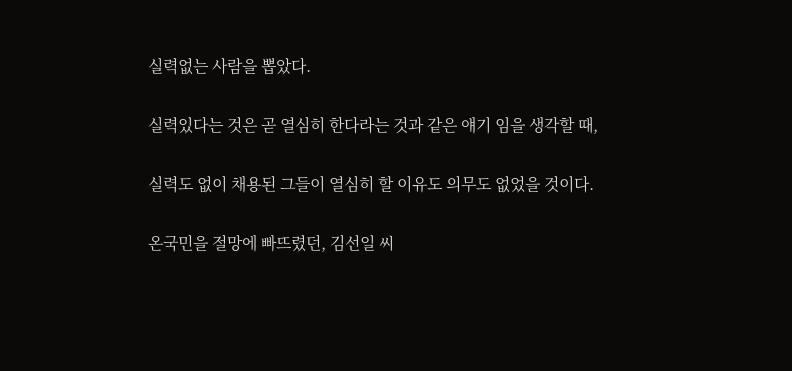실력없는 사람을 뽑았다.

실력있다는 것은 곧 열심히 한다라는 것과 같은 얘기 임을 생각할 때,

실력도 없이 채용된 그들이 열심히 할 이유도 의무도 없었을 것이다.

온국민을 절망에 빠뜨렸던, 김선일 씨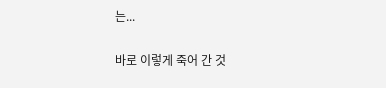는...

바로 이렇게 죽어 간 것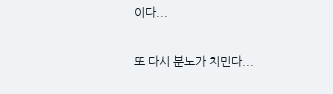이다...

또 다시 분노가 치민다...